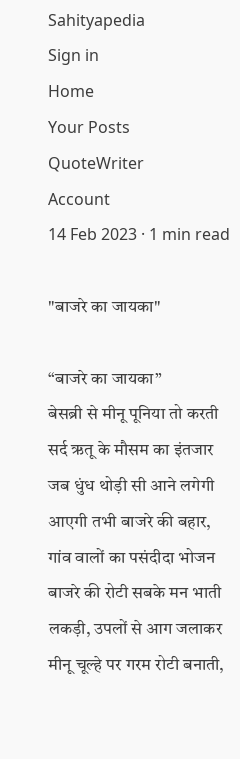Sahityapedia
Sign in
Home
Your Posts
QuoteWriter
Account
14 Feb 2023 · 1 min read

"बाजरे का जायका"

“बाजरे का जायका”
बेसब्री से मीनू पूनिया तो करती
सर्द ऋतू के मौसम का इंतजार
जब धुंध थोड़ी सी आने लगेगी
आएगी तभी बाजरे की बहार,
गांव वालों का पसंदीदा भोजन
बाजरे की रोटी सबके मन भाती
लकड़ी, उपलों से आग जलाकर
मीनू चूल्हे पर गरम रोटी बनाती,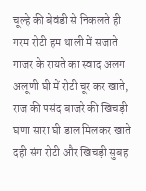चूल्हे की बेवंडी से निकलते ही
गरम रोटी हम थाली में सजाते
गाजर के रायते का स्वाद अलग
अलूणी घी में रोटी चूर कर खाते,
राज की पसंद बाजरे की खिचड़ी
घणा सारा घी डाल मिलकर खाते
दही संग रोटी और खिचड़ी सुबह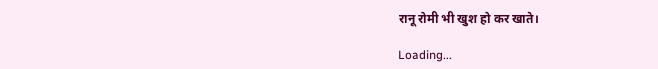रानू रोमी भी खुश हो कर खाते।

Loading...